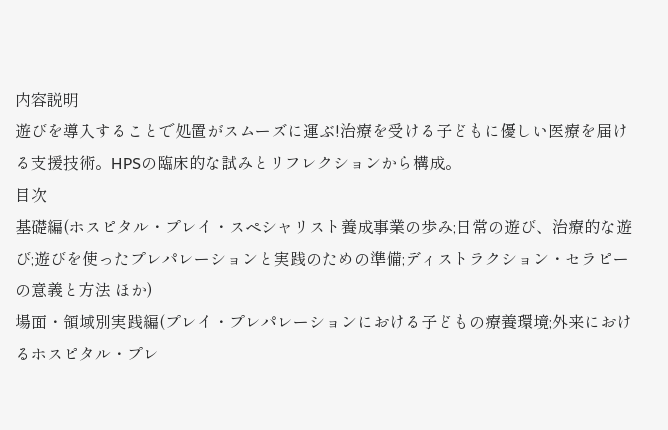内容説明
遊びを導入することで処置がスムーズに運ぶ!治療を受ける子どもに優しい医療を届ける支援技術。HPSの臨床的な試みとリフレクションから構成。
目次
基礎編(ホスピタル・プレイ・スペシャリスト養成事業の歩み;日常の遊び、治療的な遊び;遊びを使ったプレパレーションと実践のための準備;ディストラクション・セラピーの意義と方法 ほか)
場面・領域別実践編(プレイ・プレパレーションにおける子どもの療養環境;外来におけるホスピタル・プレ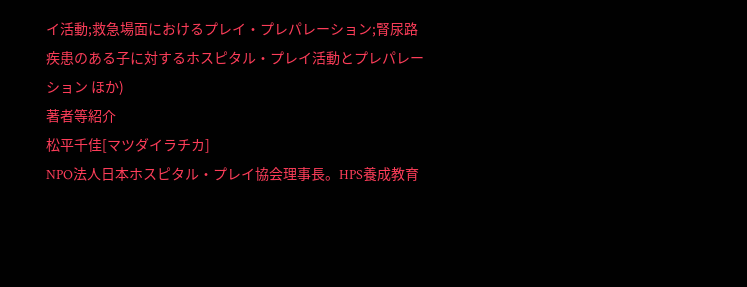イ活動;救急場面におけるプレイ・プレパレーション;腎尿路疾患のある子に対するホスピタル・プレイ活動とプレパレーション ほか)
著者等紹介
松平千佳[マツダイラチカ]
NPO法人日本ホスピタル・プレイ協会理事長。HPS養成教育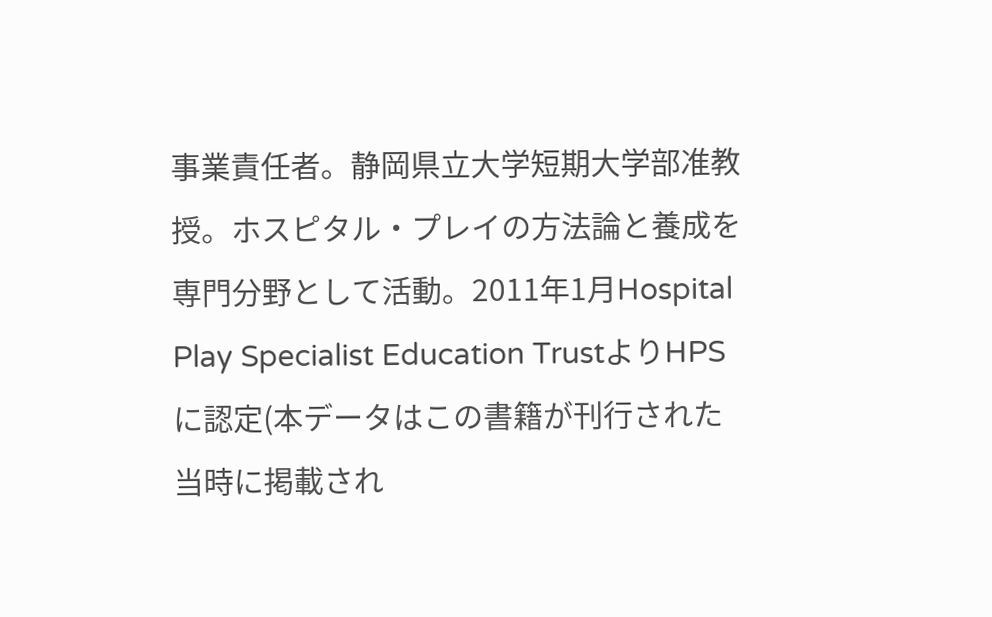事業責任者。静岡県立大学短期大学部准教授。ホスピタル・プレイの方法論と養成を専門分野として活動。2011年1月Hospital Play Specialist Education TrustよりHPSに認定(本データはこの書籍が刊行された当時に掲載され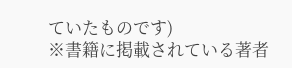ていたものです)
※書籍に掲載されている著者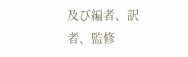及び編者、訳者、監修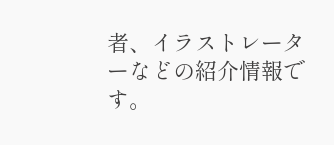者、イラストレーターなどの紹介情報です。